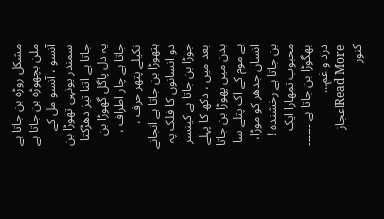مشکل روڑہ بن جاتا ہے ملن بچھوڑہ بن جاتا ہے آنسو ، آنسو مل کے سمندر یونہی تھوڑا بن جاتا ہے اتنا تیز دھڑکتا یہ دل پاگل گھوڑا بن جاتا ہے چار اطراف ، نکیلے پتھر حرف ، ہتھوڑا بن جاتا ہے انجانے دو انسانوں کا فلک پہ جوڑا بن جاتا ہے کینسر بعد میں ، دکھ کا پہلے بدن میں پھوڑا بن جاتا ہے موم کے اک پتلے سا انساں جدھر کو موڑا، بن جاتا ہے رخشندہ ! محبوب تمھارا ایک بھگوڑا بن جاتا ہے ۔۔۔۔۔۔ درد و غم…
Read Moreاعجاز کنور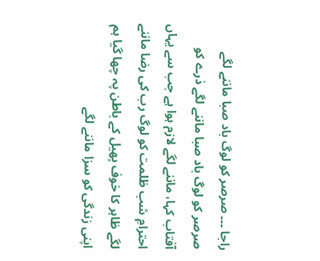راجا ۔۔۔ صرصر کو لوگ باد صبا ماننے لگے
صرصر کو لوگ باد صبا ماننے لگے ذرے کو آفتاب کہا، ماننے لگے لازم ہوا ہے جب سے یہاں احترامِ شب ظلمت کو لوگ رب کی رضا ماننے لگے ظاہر کا خوف پھیل کے باطن پہ چھا گیا ہم اپنی زندگی کو سزا ماننے لگے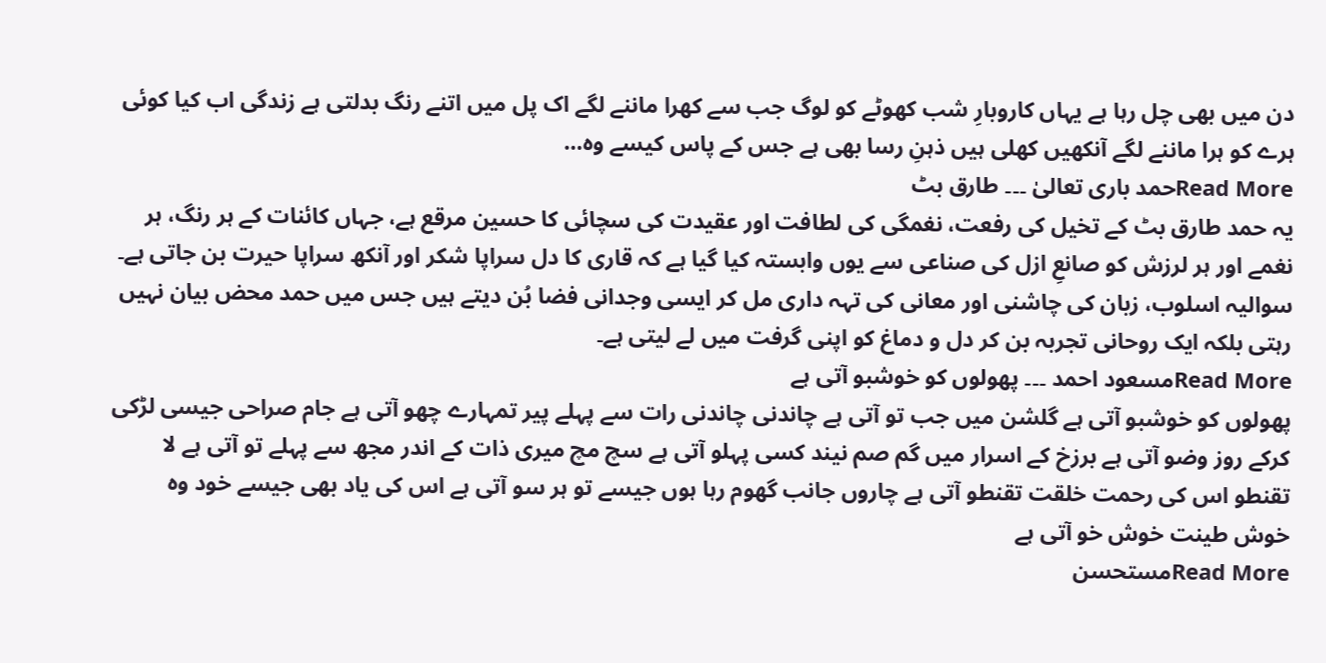دن میں بھی چل رہا ہے یہاں کاروبارِ شب کھوٹے کو لوگ جب سے کھرا ماننے لگے اک پل میں اتنے رنگ بدلتی ہے زندگی اب کیا کوئی ہرے کو ہرا ماننے لگے آنکھیں کھلی ہیں ذہنِ رسا بھی ہے جس کے پاس کیسے وہ…
Read Moreحمد باری تعالیٰ ۔۔۔ طارق بٹ
یہ حمد طارق بٹ کے تخیل کی رفعت، نغمگی کی لطافت اور عقیدت کی سچائی کا حسین مرقع ہے، جہاں کائنات کے ہر رنگ، ہر نغمے اور ہر لرزش کو صانعِ ازل کی صناعی سے یوں وابستہ کیا گیا ہے کہ قاری کا دل سراپا شکر اور آنکھ سراپا حیرت بن جاتی ہے۔ سوالیہ اسلوب، زبان کی چاشنی اور معانی کی تہہ داری مل کر ایسی وجدانی فضا بُن دیتے ہیں جس میں حمد محض بیان نہیں رہتی بلکہ ایک روحانی تجربہ بن کر دل و دماغ کو اپنی گرفت میں لے لیتی ہے۔
Read Moreمسعود احمد ۔۔۔ پھولوں کو خوشبو آتی ہے
پھولوں کو خوشبو آتی ہے گلشن میں جب تو آتی ہے چاندنی چاندنی رات سے پہلے پیر تمہارے چھو آتی ہے جام صراحی جیسی لڑکی کرکے روز وضو آتی ہے برزخ کے اسرار میں گم صم نیند کسی پہلو آتی ہے سچ مچ میری ذات کے اندر مجھ سے پہلے تو آتی ہے لا تقنطو اس کی رحمت خلقت تقنطو آتی ہے چاروں جانب گھوم رہا ہوں جیسے تو ہر سو آتی ہے اس کی یاد بھی جیسے خود وہ خوش طینت خوش خو آتی ہے
Read Moreمستحسن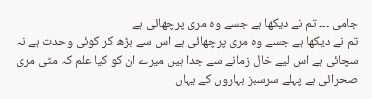جامی ۔۔۔ تم نے دیکھا ہے جسے وہ مری پرچھائی ہے
تم نے دیکھا ہے جسے وہ مری پرچھائی ہے اس سے بڑھ کر کوئی وحدت ہے نہ سچائی ہے اس لیے خال زمانے سے جدا ہیں میرے ان کو کیا علم کہ مٹی مری صحرائی ہے پہلے سرسبز بہاروں کے یہاں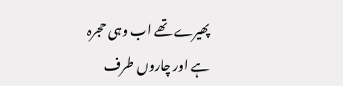پھیرے تھے اب وہی حجرہ ہے اور چاروں طرف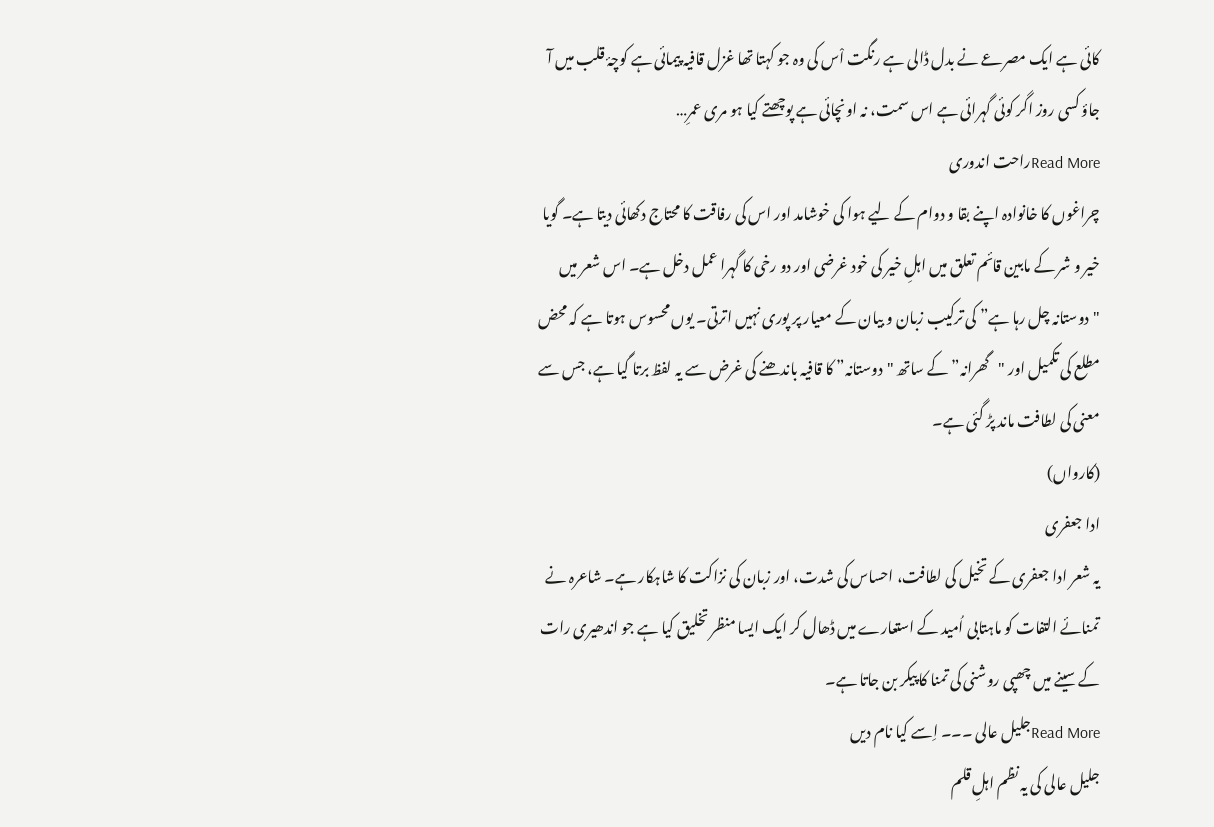کائی ہے ایک مصرعے نے بدل ڈالی ہے رنگت اْس کی وہ جو کہتا تھا غزل قافیہ پیمائی ہے کوچۂ قلب میں آ جاؤ کسی روز اگر کوئی گہرائی ہے اس سمت، نہ اونچائی ہے پوچھتے کیا ہو مری عمرِ…
Read Moreراحت اندوری
چراغوں کا خانوادہ اپنے بقا و دوام کے لیے ہوا کی خوشامد اور اس کی رفاقت کا محتاج دکھائی دیتا ہے۔ گویا خیر و شر کے مابین قائم تعلق میں اہلِ خیر کی خود غرضی اور دو رخی کا گہرا عمل دخل ہے۔ اس شعر میں "دوستانہ چل رہا ہے” کی ترکیب زبان و بیان کے معیار پر پوری نہیں اترتی۔ یوں محسوس ہوتا ہے کہ محض مطلع کی تکمیل اور "گھرانہ” کے ساتھ "دوستانہ” کا قافیہ باندھنے کی غرض سے یہ لفظ برتا گیا ہے، جس سے معنی کی لطافت ماند پڑ گئی ہے۔
(کارواں)
ادا جعفری
یہ شعر ادا جعفری کے تخیل کی لطافت، احساس کی شدت، اور زبان کی نزاکت کا شاہکار ہے۔ شاعرہ نے تمنائے التفات کو ماہتابی اُمید کے استعارے میں ڈھال کر ایک ایسا منظر تخلیق کیا ہے جو اندھیری رات کے سینے میں چھپی روشنی کی تمنا کا پیکر بن جاتا ہے۔
Read Moreجلیل عالی ۔۔۔ اِسے کیا نام دیں
جلیل عالی کی یہ نظم اہلِ قلم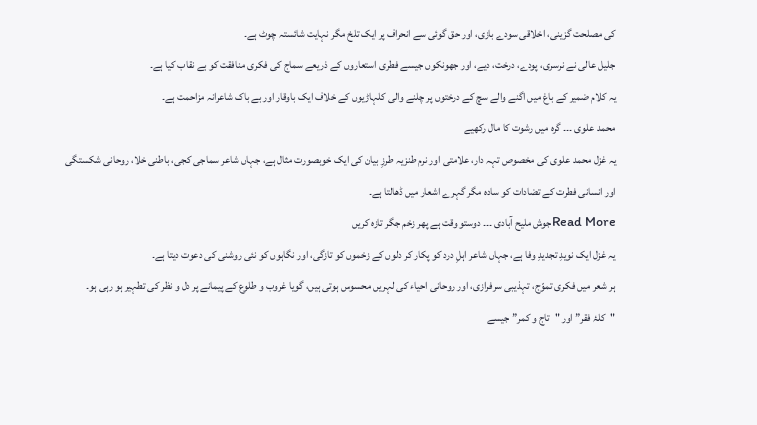کی مصلحت گزینی، اخلاقی سودے بازی، اور حق گوئی سے انحراف پر ایک تلخ مگر نہایت شائستہ چوٹ ہے۔
جلیل عالی نے نرسری، پودے، درخت، دیے، اور جھونکوں جیسے فطری استعاروں کے ذریعے سماج کی فکری منافقت کو بے نقاب کیا ہے۔
یہ کلام ضمیر کے باغ میں اگنے والے سچ کے درختوں پر چلنے والی کلہاڑیوں کے خلاف ایک باوقار اور بے باک شاعرانہ مزاحمت ہے۔
محمد علوی ۔۔۔ گرہ میں رشوت کا مال رکھیے
یہ غزل محمد علوی کی مخصوص تہہ دار، علامتی اور نرم طنزیہ طرزِ بیان کی ایک خوبصورت مثال ہے، جہاں شاعر سماجی کجی، باطنی خلا، روحانی شکستگی اور انسانی فطرت کے تضادات کو سادہ مگر گہرے اشعار میں ڈھالتا ہے۔
Read Moreجوش ملیح آبادی ۔۔۔ دوستو وقت ہے پھر زخم جگر تازہ کریں
یہ غزل ایک نویدِ تجدیدِ وفا ہے، جہاں شاعر اہلِ درد کو پکار کر دلوں کے زخموں کو تازگی، اور نگاہوں کو نئی روشنی کی دعوت دیتا ہے۔
ہر شعر میں فکری تموّج، تہذیبی سرفرازی، اور روحانی احیاء کی لہریں محسوس ہوتی ہیں، گویا غروب و طلوع کے پیمانے پر دل و نظر کی تطہیر ہو رہی ہو۔
"کلۂ فقر” اور "تاج و کمر” جیسے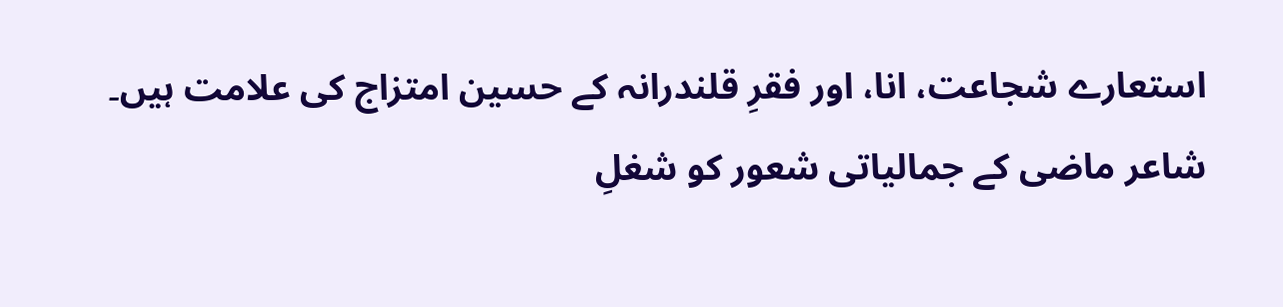استعارے شجاعت، انا، اور فقرِ قلندرانہ کے حسین امتزاج کی علامت ہیں۔
شاعر ماضی کے جمالیاتی شعور کو شغلِ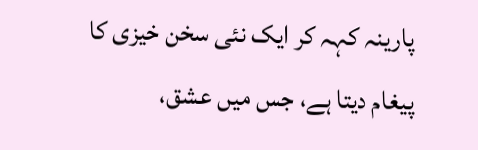پارینہ کہہ کر ایک نئی سخن خیزی کا پیغام دیتا ہے، جس میں عشق،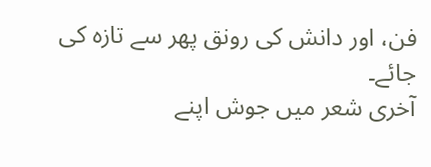فن، اور دانش کی رونق پھر سے تازہ کی جائے۔
آخری شعر میں جوش اپنے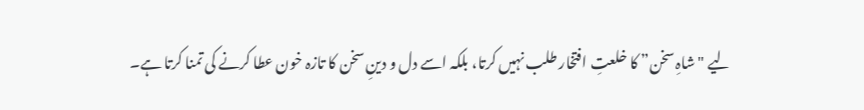لیے "شاہِ سخن” کا خلعتِ افتخار طلب نہیں کرتا، بلکہ اسے دل و دینِ سخن کا تازہ خون عطا کرنے کی تمنا کرتا ہے۔